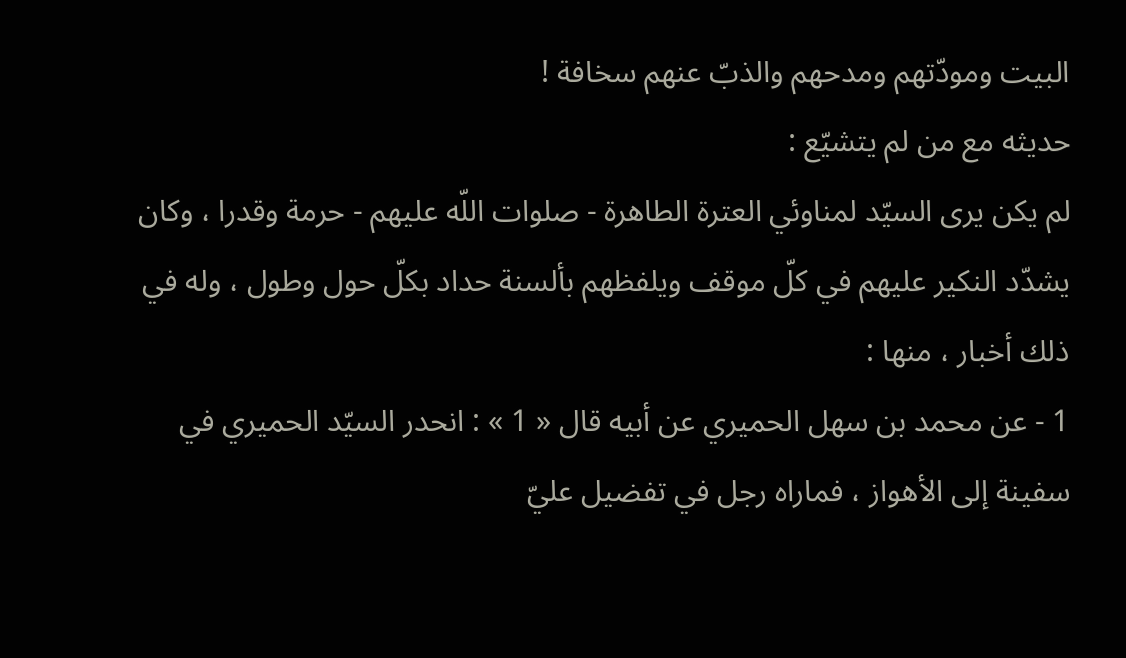البيت ومودّتهم ومدحهم والذبّ عنهم سخافة !
حديثه مع من لم يتشيّع :
لم يكن يرى السيّد لمناوئي العترة الطاهرة - صلوات اللّه عليهم - حرمة وقدرا ، وكان يشدّد النكير عليهم في كلّ موقف ويلفظهم بألسنة حداد بكلّ حول وطول ، وله في ذلك أخبار ، منها :
1 - عن محمد بن سهل الحميري عن أبيه قال « 1 » : انحدر السيّد الحميري في سفينة إلى الأهواز ، فماراه رجل في تفضيل عليّ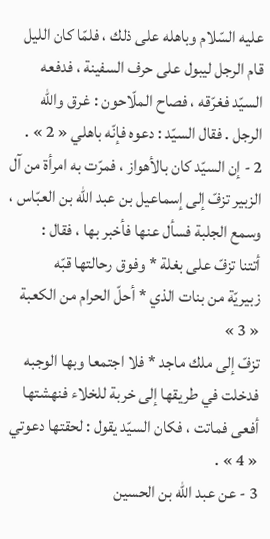عليه السّلام وباهله على ذلك ، فلمّا كان الليل قام الرجل ليبول على حرف السفينة ، فدفعه السيّد فغرّقه ، فصاح الملّاحون : غرق واللّه الرجل . فقال السيّد : دعوه فإنّه باهلي « 2 » .
2 - إن السيّد كان بالأهواز ، فمرّت به امرأة من آل الزبير تزفّ إلى إسماعيل بن عبد اللّه بن العبّاس ، وسمع الجلبة فسأل عنها فأخبر بها ، فقال :
أتتنا تزفّ على بغلة * وفوق رحالتها قبّه
زبيريّة من بنات الذي * أحلّ الحرام من الكعبة « 3 »
تزفّ إلى ملك ماجد * فلا اجتمعا وبها الوجبه
فدخلت في طريقها إلى خربة للخلاء فنهشتها أفعى فماتت ، فكان السيّد يقول : لحقتها دعوتي « 4 » .
3 - عن عبد اللّه بن الحسين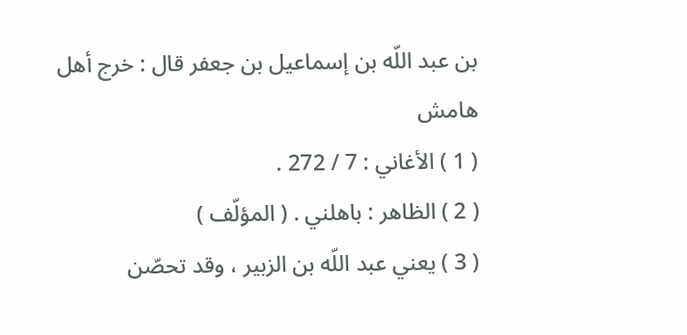بن عبد اللّه بن إسماعيل بن جعفر قال : خرج أهل
هامش
( 1 ) الأغاني : 7 / 272 .
( 2 ) الظاهر : باهلني . ( المؤلّف )
( 3 ) يعني عبد اللّه بن الزبير ، وقد تحصّن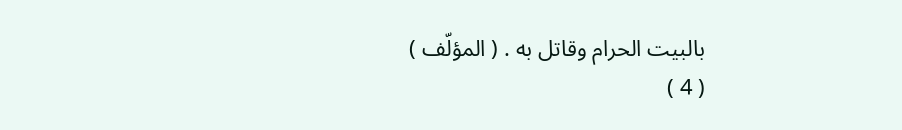بالبيت الحرام وقاتل به . ( المؤلّف )
( 4 )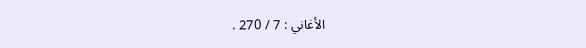الأغاني : 7 / 270 .